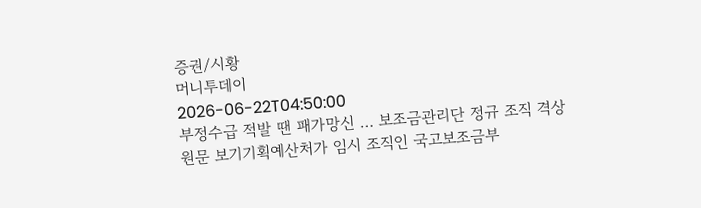증권/시황
머니투데이
2026-06-22T04:50:00
부정수급 적발 땐 패가망신 … 보조금관리단 정규 조직 격상
원문 보기기획예산처가 임시 조직인 국고보조금부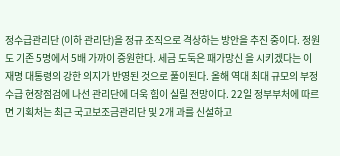정수급관리단 (이하 관리단)을 정규 조직으로 격상하는 방안을 추진 중이다. 정원도 기존 5명에서 5배 가까이 증원한다. 세금 도둑은 패가망신 을 시키겠다는 이재명 대통령의 강한 의지가 반영된 것으로 풀이된다. 올해 역대 최대 규모의 부정수급 현장점검에 나선 관리단에 더욱 힘이 실릴 전망이다. 22일 정부부처에 따르면 기획처는 최근 국고보조금관리단 및 2개 과를 신설하고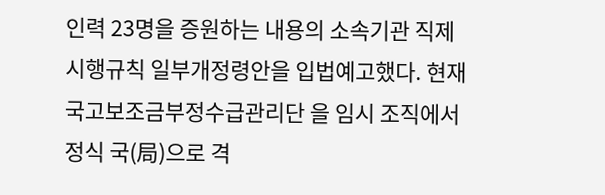인력 23명을 증원하는 내용의 소속기관 직제 시행규칙 일부개정령안을 입법예고했다. 현재 국고보조금부정수급관리단 을 임시 조직에서 정식 국(局)으로 격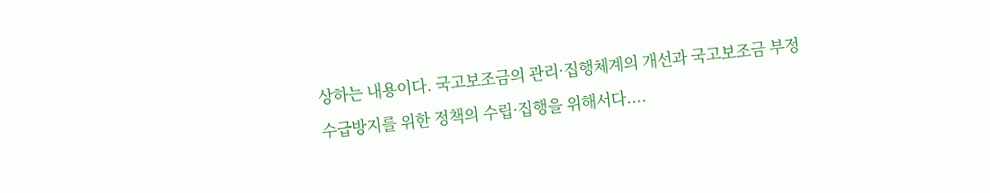상하는 내용이다. 국고보조금의 관리·집행체계의 개선과 국고보조금 부정 수급방지를 위한 정책의 수립·집행을 위해서다....